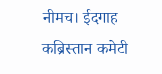नीमच। ईदगाह कब्रिस्तान कमेटी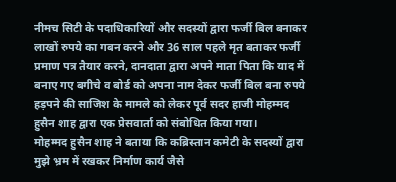नीमच सिटी के पदाधिकारियों और सदस्यों द्वारा फर्जी बिल बनाकर लाखों रुपये का गबन करने और 36 साल पहले मृत बताकर फर्जी प्रमाण पत्र तैयार करने, दानदाता द्वारा अपने माता पिता कि याद में बनाए गए बगीचे व बोर्ड को अपना नाम देकर फर्जी बिल बना रुपये हड़पने की साजिश के मामले को लेकर पूर्व सदर हाजी मोहम्मद हुसैन शाह द्वारा एक प्रेसवार्ता को संबोधित किया गया।
मोहम्मद हुसैन शाह ने बताया कि कब्रिस्तान कमेटी के सदस्यों द्वारा मुझे भ्रम में रखकर निर्माण कार्य जैसे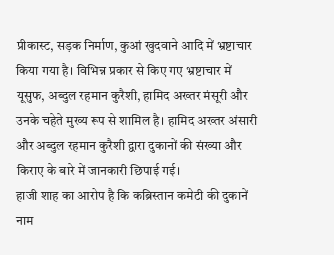प्रीकास्ट, सड़क निर्माण, कुआं खुदवाने आदि में भ्रष्टाचार किया गया है। विभिन्न प्रकार से किए गए भ्रष्टाचार में यूसुफ, अब्दुल रहमान कुरैशी, हामिद अख्तर मंसूरी और उनके चहेते मुख्य रूप से शामिल है। हामिद अख्तर अंसारी और अब्दुल रहमान कुरैशी द्वारा दुकानों की संख्या और किराए के बारे में जानकारी छिपाई गई।
हाजी शाह का आरोप है कि कब्रिस्तान कमेटी की दुकानें नाम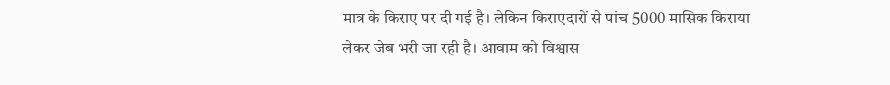मात्र के किराए पर दी गई है। लेकिन किराएदारों से पांच 5000 मासिक किराया लेकर जेब भरी जा रही है। आवाम को विश्वास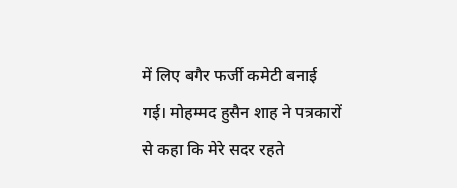में लिए बगैर फर्जी कमेटी बनाई गई। मोहम्मद हुसैन शाह ने पत्रकारों से कहा कि मेरे सदर रहते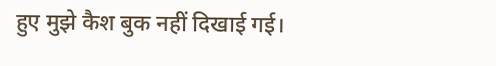हुए मुझे कैश बुक नहीं दिखाई गई।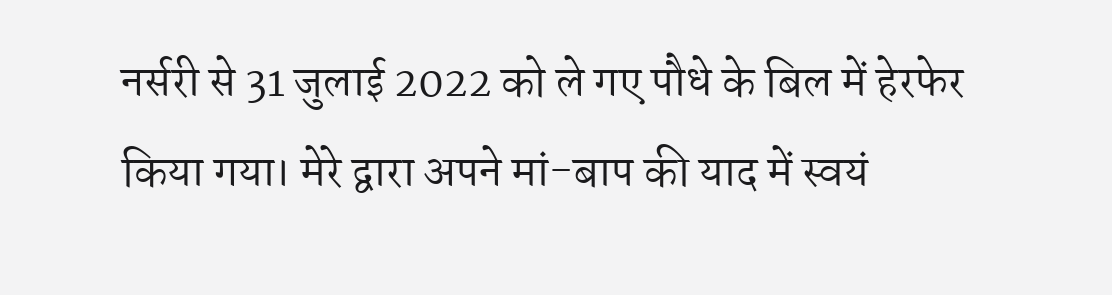नर्सरी से 31 जुलाई 2022 को ले गए पौधे के बिल में हेरफेर किया गया। मेरे द्वारा अपने मां-बाप की याद में स्वयं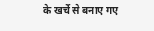के खर्चे से बनाए गए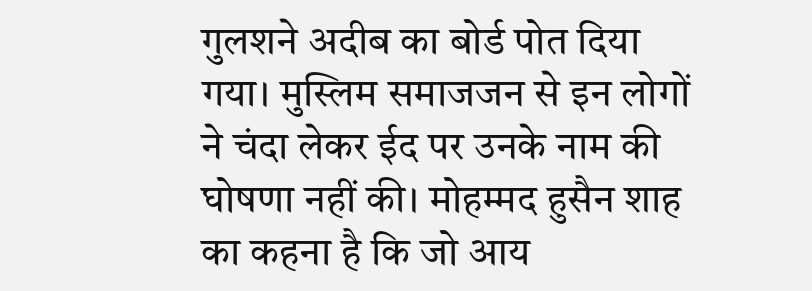गुलशने अदीब का बोर्ड पोत दिया गया। मुस्लिम समाजजन से इन लोगों ने चंदा लेकर ईद पर उनके नाम की घोषणा नहीं की। मोहम्मद हुसैन शाह का कहना है कि जो आय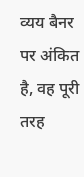व्यय बैनर पर अंकित है, वह पूरी तरह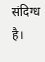संदिग्ध है।